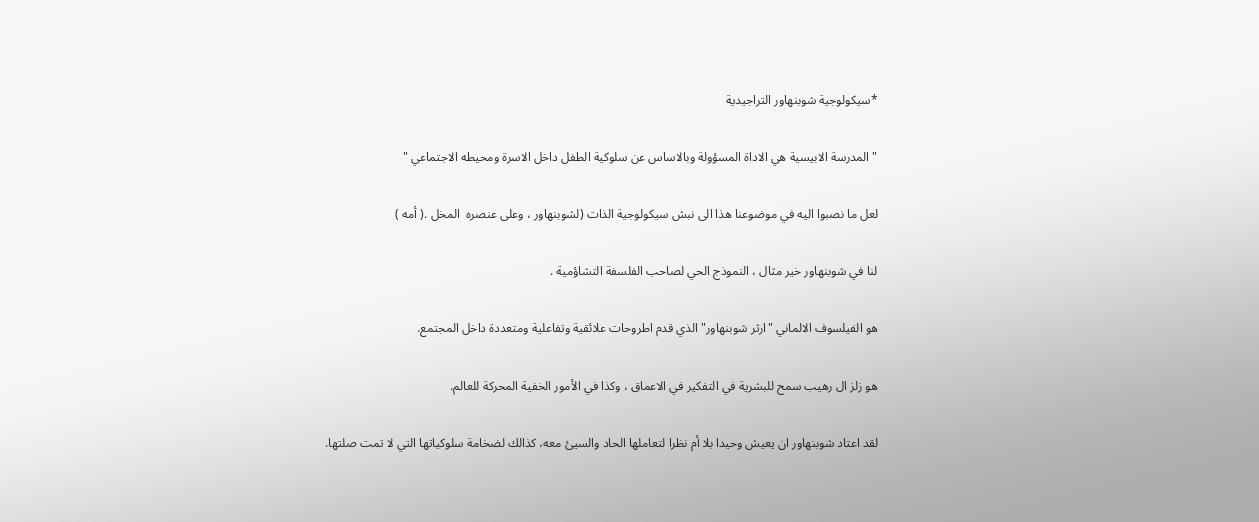*سيكولوجية شوبنهاور التراجيدية

"المدرسة الابيسية هي الاداة المسؤولة وبالاساس عن سلوكية الطفل داخل الاسرة ومحيطه الاجتماعي "

لعل ما نصبوا اليه في موضوعنا هذا الى نبش سيكولوجية الذات (لشوبنهاور ، وعلى عنصره  المخل .( أمه )

لنا في شوبنهاور خير مثال ، النموذج الحي لصاحب الفلسفة التشاؤمية .

هو الفيلسوف الالماني "ارثر شوبنهاور" الذي قدم اطروحات علائقية وتفاعلية ومتعددة داخل المجتمع.

هو زلز ال رهيب سمح للبشرية في التفكير في الاعماق ، وكذا في الأمور الخفية المحركة للعالم.

لقد اعتاد شوبنهاور ان يعيش وحيدا بلا أم نظرا لتعاملها الحاد والسيئ معه، كذالك لضخامة سلوكياتها التي لا تمت صلتها.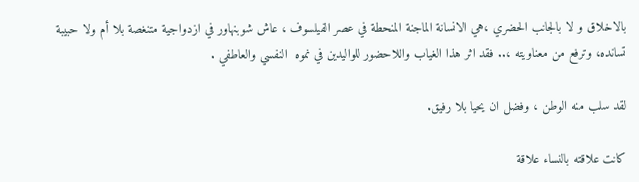بالاخلاق و لا بالجانب الحضري ،هي الانسانة الماجنة المنحطة في عصر الفيلسوف ، عاش شوبنهاور في ازدواجية متنغصة بلا أم ولا حبيبة تسانده، وترفع من معناويته ،.. فقد اثر هذا الغياب واللاحضور للواليدين في نموه  النفسي والعاطفي .

لقد سلب منه الوطن ، وفضل ان يحيا بلا رفيق.

كانت علاقته بالنساء علاقة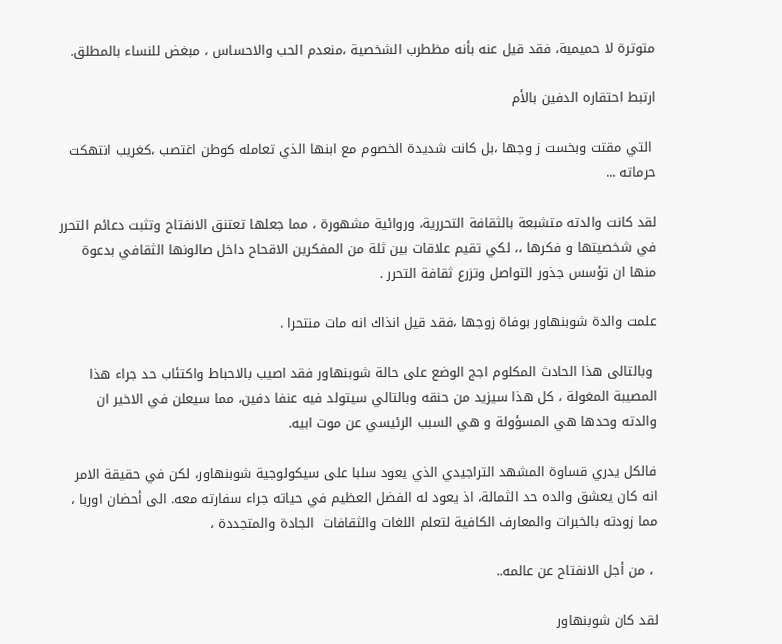متوترة لا حميمية، فقد قيل عنه بأنه مظطرب الشخصية ،منعدم الحب والاحساس ، مبغض للنساء بالمطلق.

ارتبط احتقاره الدفين بالأم

 التي مقتت وبخست ز وجها ،بل كانت شديدة الخصوم مع ابنها الذي تعامله كوطن اغتصب ،كغريب انتهكت حرماته ...

لقد كانت والدته متشبعة بالثقافة التحررية، وروائية مشهورة ، مما جعلها تعتنق الانفتاح وتثبت دعائم التحرر في شخصيتها و فكرها ،، لكي تقيم علاقات بين ثلة من المفكرين الاقحاح داخل صالونها الثقافي بدعوة منها ان تؤسس جذور التواصل وتزرع ثقافة التحرر .

علمت والدة شوبنهاور بوفاة زوجها ،فقد قيل انذاك انه مات منتحرا .

 وبالتالى هذا الحادث المكلوم اجج الوضع على حالة شوبنهاور فقد اصيب بالاحباط واكتئاب حد جراء هذا المصيبة المغولة ، كل هذا سيزيد من حنقه وبالتالي سيتولد فيه عنفا دفين، مما سيعلن في الاخير ان والدته وحدها هي المسؤولة و هي السبب الرئيسي عن موت ابيه.

فالكل يدري قساوة المشهد التراجيدي الذي يعود سلبا على سيكولوجية شوبنهاور، لكن في حقيقة الامر انه كان يعشق والده حد الثمالة، اذ يعود له الفضل العظيم في حياته جراء سفارته معه. الى أحضان اوربا ، مما زودته بالخبرات والمعارف الكافية لتعلم اللغات والثقافات  الجادة والمتجددة ،

 ، من أجل الانفتاح عن عالمه..

لقد كان شوبنهاور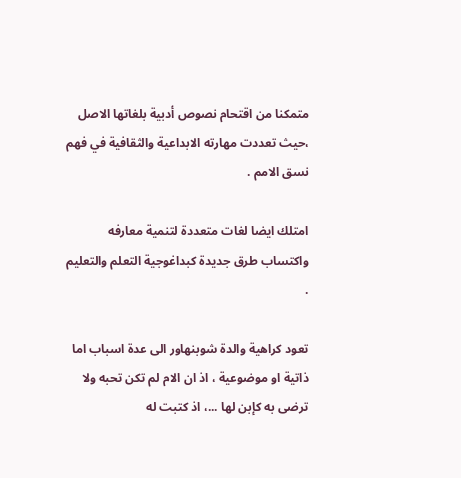متمكنا من اقتحام نصوص أدبية بلغاتها الاصل ،حيث تعددت مهارته الابداعية والثقافية في فهم نسق الامم .

امتلك ايضا لغات متعددة لتنمية معارفه واكتساب طرق جديدة كبداغوجية التعلم والتعليم .

تعود كراهية والدة شوبنهاور الى عدة اسباب اما ذاتية او موضوعية ، اذ ان الام لم تكن تحبه ولا ترضى به كإبن لها ...، اذ كتبت له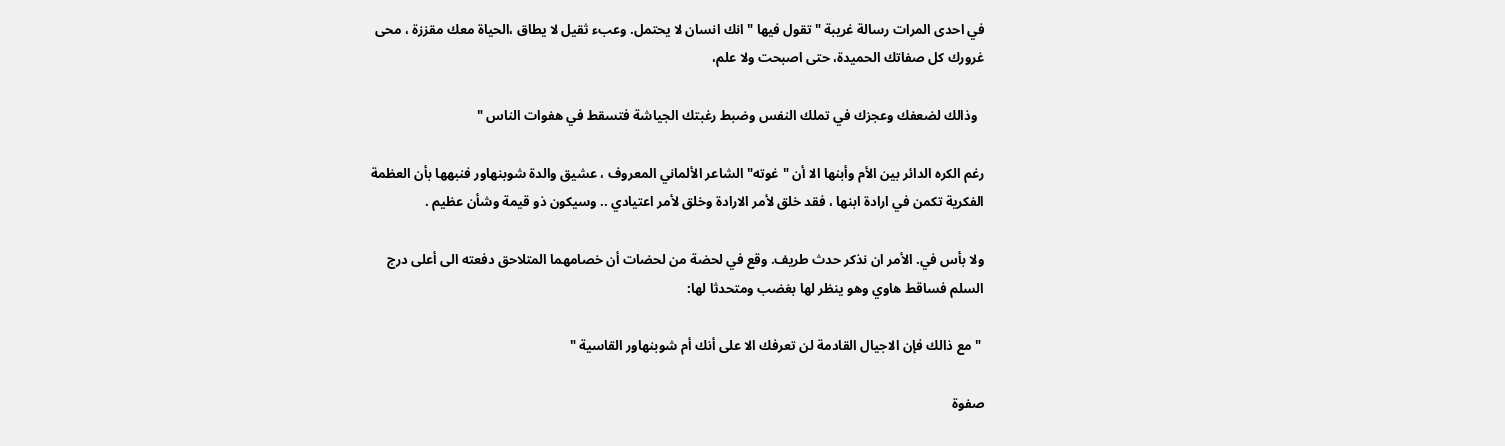في احدى المرات رسالة غريبة " تقول فيها " انك انسان لا يحتمل. وعبء ثقيل لا يطاق ،الحياة معك مقززة ، محى غرورك كل صفاتك الحميدة، حتى اصبحت ولا علم،

  وذالك لضعفك وعجزك في تملك النفس وضبط رغبتك الجياشة فتسقط في هفوات الناس "

رغم الكره الدائر بين الأم وأبنها الا أن "غوته" الشاعر الألماني المعروف ، عشيق والدة شوبنهاور فنبهها بأن العظمة الفكرية تكمن في ارادة ابنها ، فقد خلق لأمر الارادة وخلق لأمر اعتيادي .. وسيكون ذو قيمة وشأن عظيم .

ولا بأس في. الأمر ان نذكر حدث طريف. وقع في لحضة من لحضات أن خصامهما المتلاحق دفعته الى أعلى درج السلم فساقط هاوي وهو ينظر لها بغضب ومتحدثا لها:

 " مع ذالك فإن الاجيال القادمة لن تعرفك الا على أنك أم شوبنهاور القاسية "

صفوة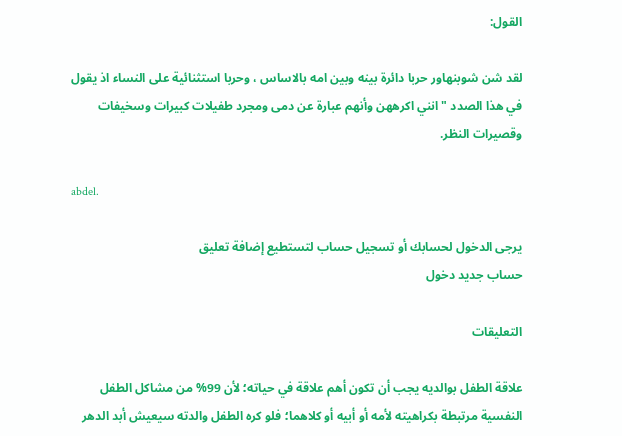القول:

لقد شن شوبنهاور حربا دائرة بينه وبين امه بالاساس ، وحربا استثنائية على النساء اذ يقول في هذا الصدد " انني اكرههن وأنهم عبارة عن دمى ومجرد طفيلات كبيرات وسخيفات وقصيرات النظر.

abdel.

يرجى الدخول لحسابك أو تسجيل حساب لتستطيع إضافة تعليق
حساب جديد دخول

التعليقات

علاقة الطفل بوالديه يجب أن تكون أهم علاقة في حياته؛ لأن 99% من مشاكل الطفل النفسية مرتبطة بكراهيته لأمه أو أبيه أو كلاهما؛ فلو كره الطفل والدته سيعيش أبد الدهر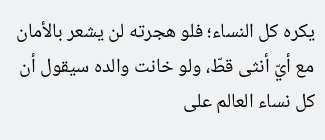يكره كل النساء؛ فلو هجرته لن يشعر بالأمان مع أيّ أنثى قطّ، ولو خانت والده سيقول أن كل نساء العالم على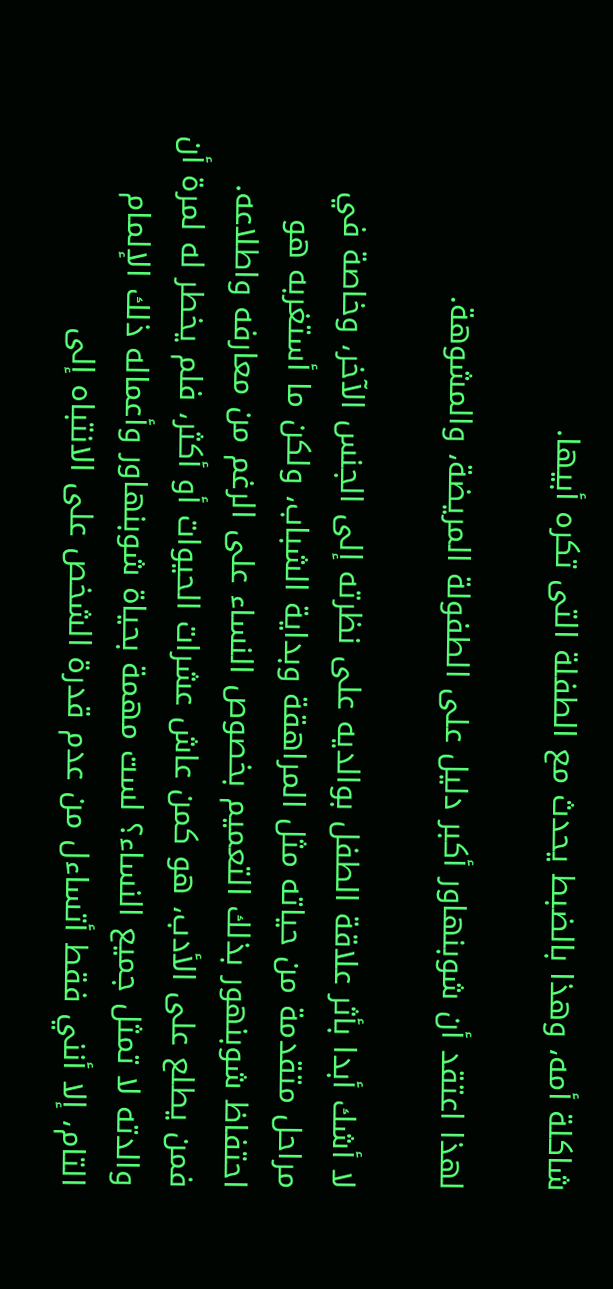شاكلة أمه، وهذا بالضبط يحدث مع الطفلة التى تكره أبيها.

لهذا اعتقد أن شوبنهاور أكبر دليل على الطفولة المريضة، والمشوهة.

لا أشك أبدا بأثر علاقة الطفل بوالديه على نظرته إلى الجنس الآخر، وخاصة في مراحل متقدمة من حياته مثل المراهقة وبداية الشباب، ولكن ما أستغربه هو احتفاظ شوبنهور بذلك التعميم بخصوص النساء على الرغم من معارفه واطلاعه. فمن يطلع على الأدب، هو كمن عاش عشرات الحيوات أو أكثر، فلم يخطر له لمرة أن والدته لا تمثل جميع النساء؟ لست مهمة بحياة شوبنهاور وأعماله ذلك الإلمام التام، إلا أنني فقط أتساءل من عدم قدرة الشخص على الانتباه إلى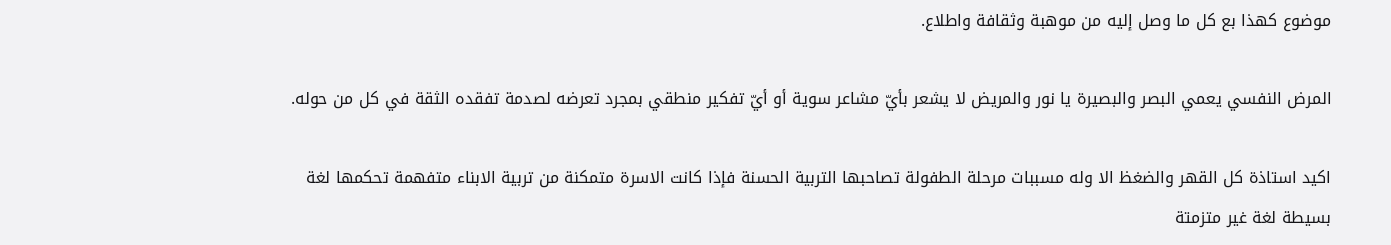موضوع كهذا بع كل ما وصل إليه من موهبة وثقافة واطلاع.

المرض النفسي يعمي البصر والبصيرة يا نور والمريض لا يشعر بأيّ مشاعر سوية أو أيّ تفكير منطقي بمجرد تعرضه لصدمة تفقده الثقة في كل من حوله.

اكيد استاذة كل القهر والضغظ الا وله مسببات مرحلة الطفولة تصاحبها التربية الحسنة فإذا كانت الاسرة متمكنة من تربية الابناء متفهمة تحكمها لغة بسيطة لغة غير متزمتة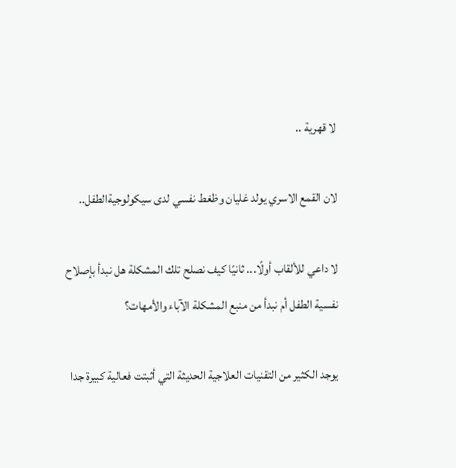لا قهرية ..

لان القمع الاسري يولد غليان وظغط نفسي لدى سيكولوجيةالطفل..

لا داعي للألقاب أولًا... ثانيًا كيف نصلح تلك المشكلة هل نبدأ بإصلاح نفسية الطفل أم نبدأ من منبع المشكلة الآباء والأمهات؟

يوجد الكثير من التقنيات العلاجية الحديثة التي أثبتت فعالية كبيرة جدا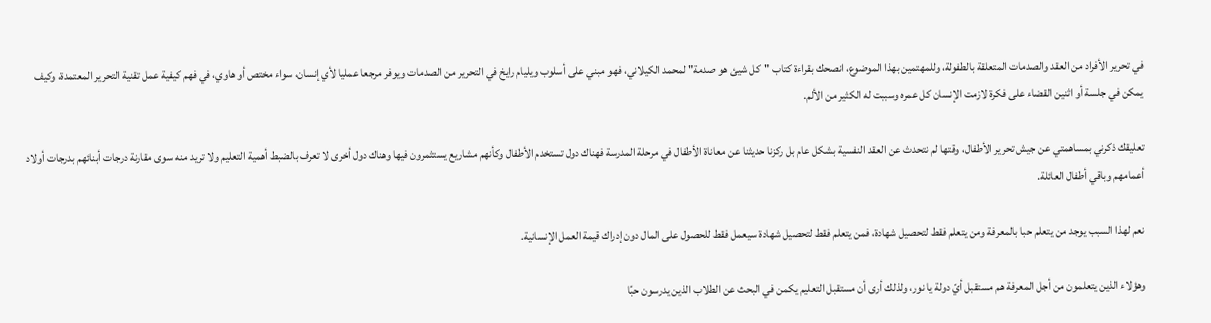في تحرير الأفراد من العقد والصدمات المتعلقة بالطفولة، وللمهتمين بهذا الموضوع، انصحك بقراءة كتاب "كل شيئ هو صدمة" لمحمد الكيلاني، فهو مبني على أسلوب ويليام رايخ في التحرير من الصدمات ويوفر مرجعا عمليا لأي إنسان، سواء مختص أو هاوي، في فهم كيفية عمل تقنية التحرير المعتمدة، وكيف يمكن في جلسة أو اثنين القضاء على فكرة لازمت الإنسان كل عمره وسببت له الكثير من الألم.

تعليقك ذكرني بمساهمتي عن جيش تحرير الأطفال، وقتها لم نتحدث عن العقد النفسية بشكل عام بل ركزنا حديثنا عن معاناة الأطفال في مرحلة المدرسة فهناك دول تستخدم الأطفال وكأنهم مشاريع يستثمرون فيها وهناك دول أخرى لا تعرف بالضبط أهمية التعليم ولا تريد منه سوى مقارنة درجات أبنائهم بدرجات أولاد أعمامهم وباقي أطفال العائلة.

نعم لهذا السبب يوجد من يتعلم حبا بالمعرفة ومن يتعلم فقط لتحصيل شهادة، فمن يتعلم فقط لتحصيل شهادة سيعمل فقط للحصول على المال دون إدراك قيمة العمل الإنسانية.

وهؤلاء الذين يتعلمون من أجل المعرفة هم مستقبل أيّ دولة يا نور، ولذلك أرى أن مستقبل التعليم يكمن في البحث عن الطلاب الذين يدرسون حبًا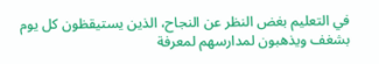في التعليم بغض النظر عن النجاح، الذين يستيقظون كل يوم بشغف ويذهبون لمدارسهم لمعرفة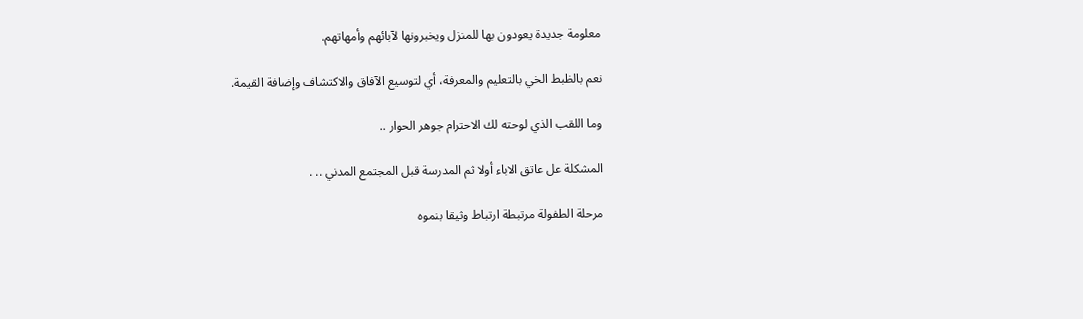معلومة جديدة يعودون بها للمنزل ويخبرونها لآبائهم وأمهاتهم.

نعم بالظبط الخي بالتعليم والمعرفة، أي لتوسيع الآفاق والاكتشاف وإضافة القيمة.

وما اللقب الذي لوحته لك الاحترام جوهر الحوار ..

المشكلة عل عاتق الاباء أولا ثم المدرسة قبل المجتمع المدني .. .

مرحلة الطفولة مرتبطة ارتباط وثيقا بنموه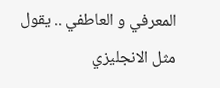المعرفي و العاطفي .. يقول مثل الانجليزي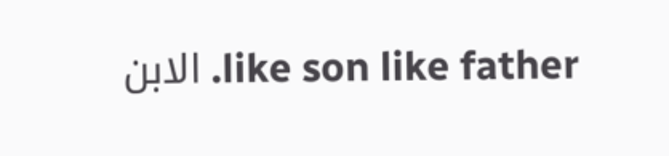like son like father. الابن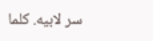سر لابيه. كلما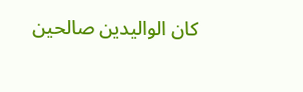كان الواليدين صالحين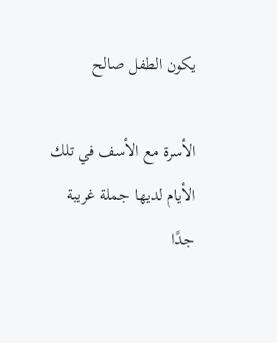يكون الطفل صالح

الأسرة مع الأسف في تلك الأيام لديها جملة غريبة جدًا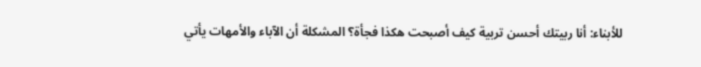للأبناء: أنا ربيتك أحسن تربية كيف أصبحت هكذا فجأة؟ المشكلة أن الآباء والأمهات يأتي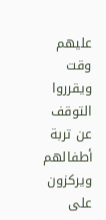عليهم وقت ويقرروا التوقف عن تربة أطفالهم ويركزون على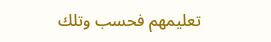تعليمهم فحسب وتلك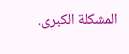المشكلة الكبرى.